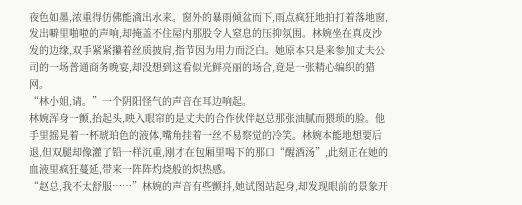夜色如墨,浓重得仿佛能滴出水来。窗外的暴雨倾盆而下,雨点疯狂地拍打着落地窗,发出噼里啪啦的声响,却掩盖不住屋内那股令人窒息的压抑氛围。林婉坐在真皮沙发的边缘,双手紧紧攥着丝质披肩,指节因为用力而泛白。她原本只是来参加丈夫公司的一场普通商务晚宴,却没想到这看似光鲜亮丽的场合,竟是一张精心编织的猎网。
“林小姐,请。”一个阴阳怪气的声音在耳边响起。
林婉浑身一颤,抬起头,映入眼帘的是丈夫的合作伙伴赵总那张油腻而猥琐的脸。他手里摇晃着一杯琥珀色的液体,嘴角挂着一丝不易察觉的冷笑。林婉本能地想要后退,但双腿却像灌了铅一样沉重,刚才在包厢里喝下的那口“醒酒汤”,此刻正在她的血液里疯狂蔓延,带来一阵阵灼烧般的炽热感。
“赵总,我不太舒服……”林婉的声音有些颤抖,她试图站起身,却发现眼前的景象开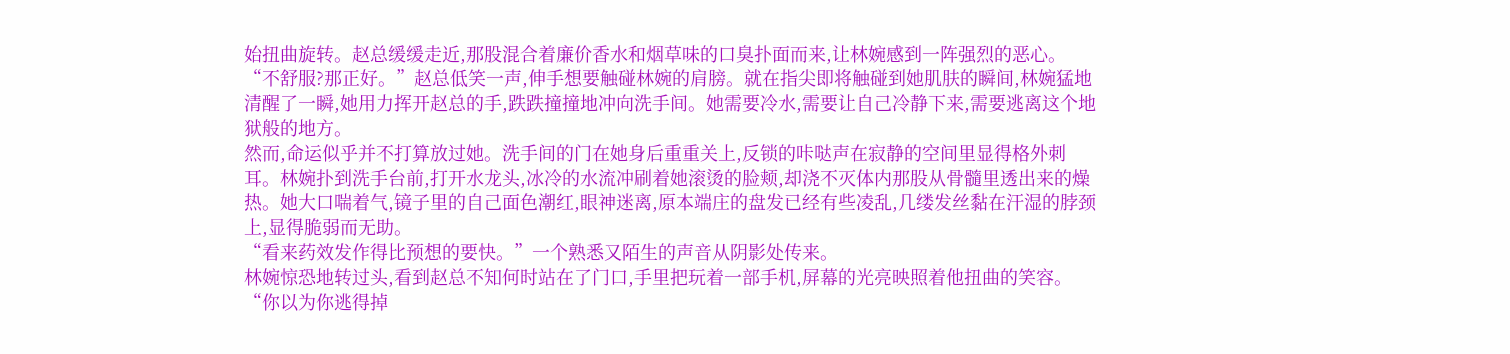始扭曲旋转。赵总缓缓走近,那股混合着廉价香水和烟草味的口臭扑面而来,让林婉感到一阵强烈的恶心。
“不舒服?那正好。”赵总低笑一声,伸手想要触碰林婉的肩膀。就在指尖即将触碰到她肌肤的瞬间,林婉猛地清醒了一瞬,她用力挥开赵总的手,跌跌撞撞地冲向洗手间。她需要冷水,需要让自己冷静下来,需要逃离这个地狱般的地方。
然而,命运似乎并不打算放过她。洗手间的门在她身后重重关上,反锁的咔哒声在寂静的空间里显得格外刺耳。林婉扑到洗手台前,打开水龙头,冰冷的水流冲刷着她滚烫的脸颊,却浇不灭体内那股从骨髓里透出来的燥热。她大口喘着气,镜子里的自己面色潮红,眼神迷离,原本端庄的盘发已经有些凌乱,几缕发丝黏在汗湿的脖颈上,显得脆弱而无助。
“看来药效发作得比预想的要快。”一个熟悉又陌生的声音从阴影处传来。
林婉惊恐地转过头,看到赵总不知何时站在了门口,手里把玩着一部手机,屏幕的光亮映照着他扭曲的笑容。“你以为你逃得掉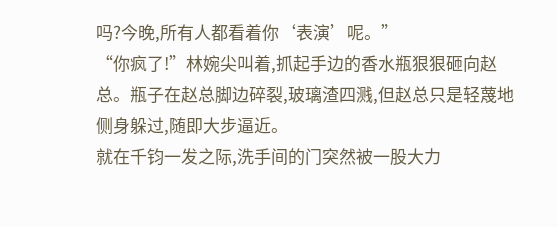吗?今晚,所有人都看着你‘表演’呢。”
“你疯了!”林婉尖叫着,抓起手边的香水瓶狠狠砸向赵总。瓶子在赵总脚边碎裂,玻璃渣四溅,但赵总只是轻蔑地侧身躲过,随即大步逼近。
就在千钧一发之际,洗手间的门突然被一股大力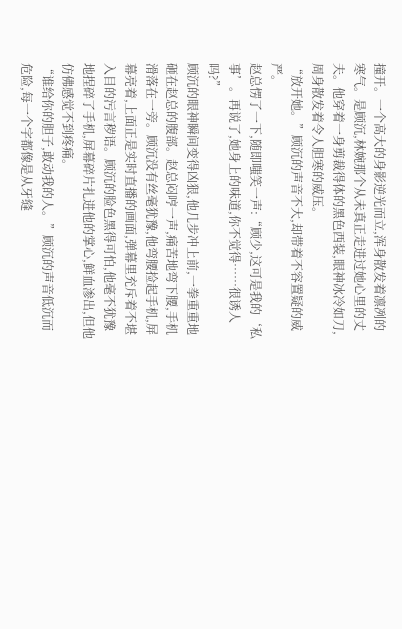撞开。一个高大的身影逆光而立,浑身散发着凛冽的寒气。是顾沉,林婉那个从未真正走进过她心里的丈夫。他穿着一身剪裁得体的黑色西装,眼神冰冷如刀,周身散发着令人胆寒的威压。
“放开她。”顾沉的声音不大,却带着不容置疑的威严。
赵总愣了一下,随即嗤笑一声:“顾少,这可是我的‘私事’。再说了,她身上的味道,你不觉得……很诱人吗?”
顾沉的眼神瞬间变得凶狠,他几步冲上前,一拳重重地砸在赵总的腹部。赵总闷哼一声,痛苦地弯下腰,手机滑落在一旁。顾沉没有丝毫犹豫,他弯腰捡起手机,屏幕亮着,上面正是实时直播的画面,弹幕里充斥着不堪入目的污言秽语。顾沉的脸色黑得可怕,他毫不犹豫地捏碎了手机,屏幕碎片扎进他的掌心,鲜血渗出,但他仿佛感觉不到疼痛。
“谁给你的胆子,敢动我的人。”顾沉的声音低沉而危险,每一个字都像是从牙缝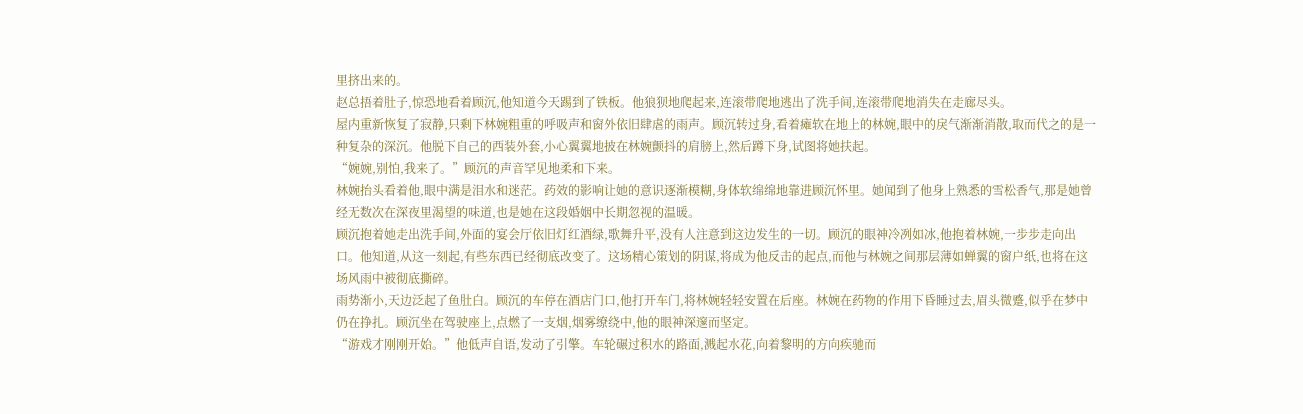里挤出来的。
赵总捂着肚子,惊恐地看着顾沉,他知道今天踢到了铁板。他狼狈地爬起来,连滚带爬地逃出了洗手间,连滚带爬地消失在走廊尽头。
屋内重新恢复了寂静,只剩下林婉粗重的呼吸声和窗外依旧肆虐的雨声。顾沉转过身,看着瘫软在地上的林婉,眼中的戾气渐渐消散,取而代之的是一种复杂的深沉。他脱下自己的西装外套,小心翼翼地披在林婉颤抖的肩膀上,然后蹲下身,试图将她扶起。
“婉婉,别怕,我来了。”顾沉的声音罕见地柔和下来。
林婉抬头看着他,眼中满是泪水和迷茫。药效的影响让她的意识逐渐模糊,身体软绵绵地靠进顾沉怀里。她闻到了他身上熟悉的雪松香气,那是她曾经无数次在深夜里渴望的味道,也是她在这段婚姻中长期忽视的温暖。
顾沉抱着她走出洗手间,外面的宴会厅依旧灯红酒绿,歌舞升平,没有人注意到这边发生的一切。顾沉的眼神冷冽如冰,他抱着林婉,一步步走向出口。他知道,从这一刻起,有些东西已经彻底改变了。这场精心策划的阴谋,将成为他反击的起点,而他与林婉之间那层薄如蝉翼的窗户纸,也将在这场风雨中被彻底撕碎。
雨势渐小,天边泛起了鱼肚白。顾沉的车停在酒店门口,他打开车门,将林婉轻轻安置在后座。林婉在药物的作用下昏睡过去,眉头微蹙,似乎在梦中仍在挣扎。顾沉坐在驾驶座上,点燃了一支烟,烟雾缭绕中,他的眼神深邃而坚定。
“游戏才刚刚开始。”他低声自语,发动了引擎。车轮碾过积水的路面,溅起水花,向着黎明的方向疾驰而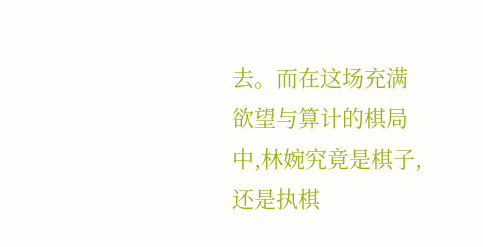去。而在这场充满欲望与算计的棋局中,林婉究竟是棋子,还是执棋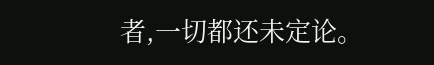者,一切都还未定论。